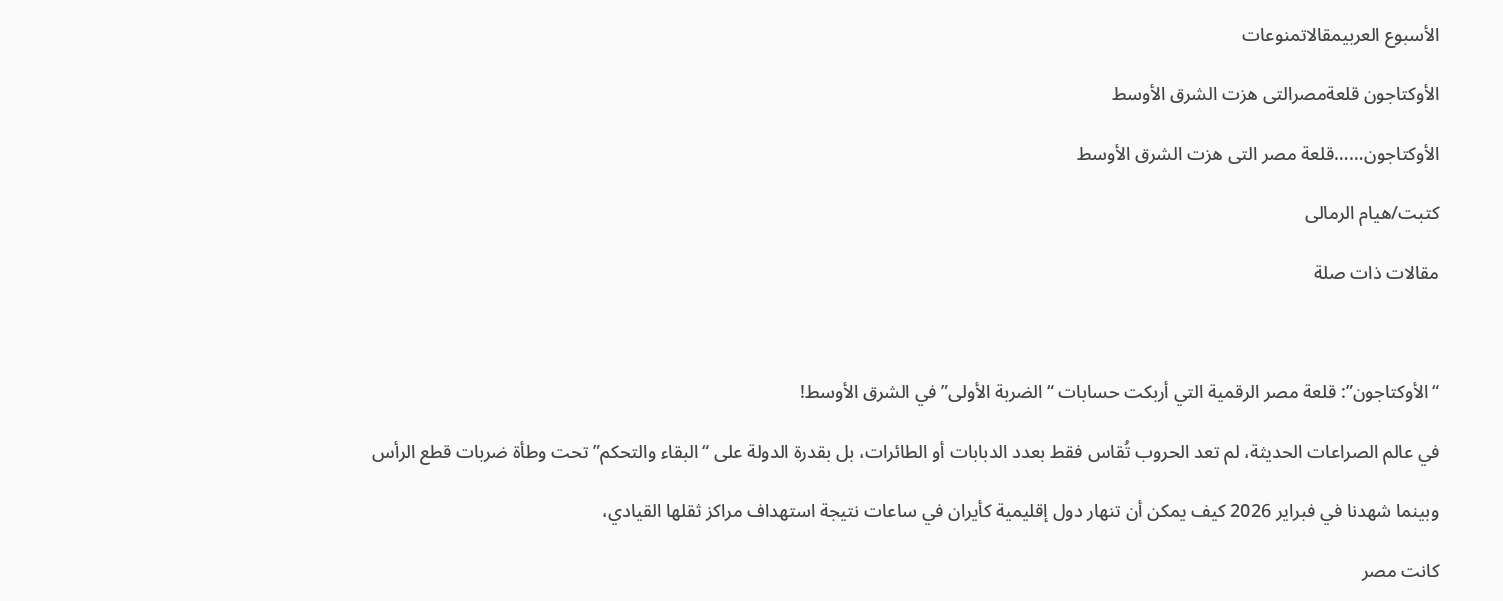الأسبوع العربيمقالاتمنوعات

الأوكتاجون قلعةمصرالتى هزت الشرق الأوسط

الأوكتاجون……قلعة مصر التى هزت الشرق الأوسط

كتبت/هيام الرمالى

مقالات ذات صلة



“الأوكتاجون”: قلعة مصر الرقمية التي أربكت حسابات “الضربة الأولى” في الشرق الأوسط!

في عالم الصراعات الحديثة، لم تعد الحروب تُقاس فقط بعدد الدبابات أو الطائرات، بل بقدرة الدولة على “البقاء والتحكم” تحت وطأة ضربات قطع الرأس

وبينما شهدنا في فبراير 2026 كيف يمكن أن تنهار دول إقليمية كأيران في ساعات نتيجة استهداف مراكز ثقلها القيادي،

كانت مصر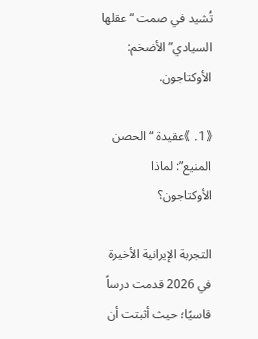تُشيد في صمت “عقلها السيادي” الأضخم: الأوكتاجون.

《1. 》عقيدة “الحصن المنيع”: لماذا الأوكتاجون؟

التجربة الإيرانية الأخيرة في 2026 قدمت درساً قاسيًا؛ حيث أثبتت أن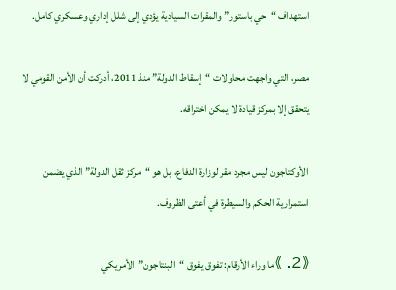استهداف “حي باستور” والمقرات السيادية يؤدي إلى شلل إداري وعسكري كامل.

مصر، التي واجهت محاولات “إسقاط الدولة” منذ 2011، أدركت أن الأمن القومي لا يتحقق إلا بمركز قيادة لا يمكن اختراقه.

الأوكتاجون ليس مجرد مقر لوزارة الدفاع، بل هو “مركز ثقل الدولة” الذي يضمن استمرارية الحكم والسيطرة في أعتى الظروف.

《2. 》ما وراء الأرقام: تفوق يفوق “البنتاجون”الأمريكي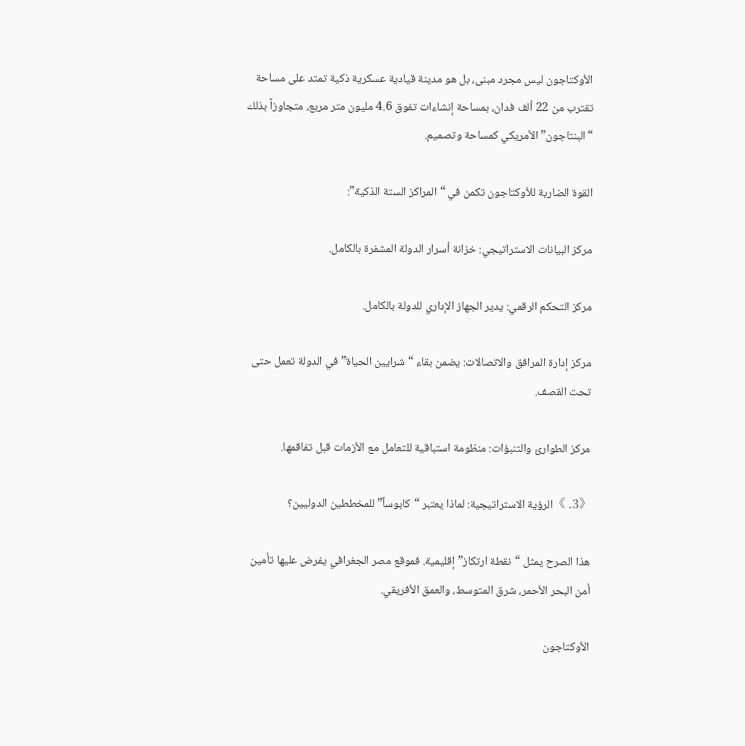الأوكتاجون ليس مجرد مبنى، بل هو مدينة قيادية عسكرية ذكية تمتد على مساحة تقترب من 22 ألف فدان، بمساحة إنشاءات تفوق 4.6 مليون متر مربع، متجاوزاً بذلك “البنتاجون” الأمريكي كمساحة وتصميم.

القوة الضاربة للأوكتاجون تكمن في “المراكز الستة الذكية”:

مركز البيانات الاستراتيجي: خزانة أسرار الدولة المشفرة بالكامل.

مركز التحكم الرقمي: يدير الجهاز الإداري للدولة بالكامل.

مركز إدارة المرافق والاتصالات: يضمن بقاء “شرايين الحياة” في الدولة تعمل حتى تحت القصف.

مركز الطوارئ والتنبؤات: منظومة استباقية للتعامل مع الأزمات قبل تفاقمها.

《3. 》الرؤية الاستراتيجية: لماذا يعتبر “كابوساً” للمخططين الدوليين؟

هذا الصرح يمثل “نقطة ارتكاز” إقليمية. فموقع مصر الجغرافي يفرض عليها تأمين أمن البحر الأحمر، شرق المتوسط، والعمق الأفريقي.

الأوكتاجون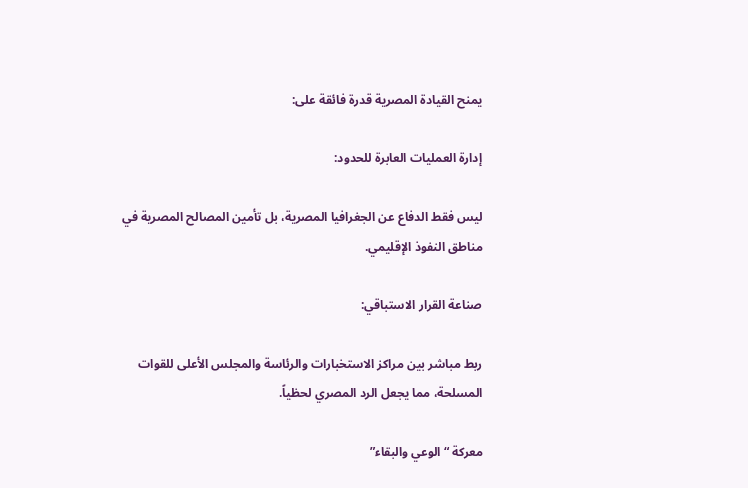يمنح القيادة المصرية قدرة فائقة على:

إدارة العمليات العابرة للحدود:

ليس فقط الدفاع عن الجغرافيا المصرية، بل تأمين المصالح المصرية في مناطق النفوذ الإقليمي.

صناعة القرار الاستباقي:

ربط مباشر بين مراكز الاستخبارات والرئاسة والمجلس الأعلى للقوات المسلحة، مما يجعل الرد المصري لحظياً.

معركة “الوعي والبقاء”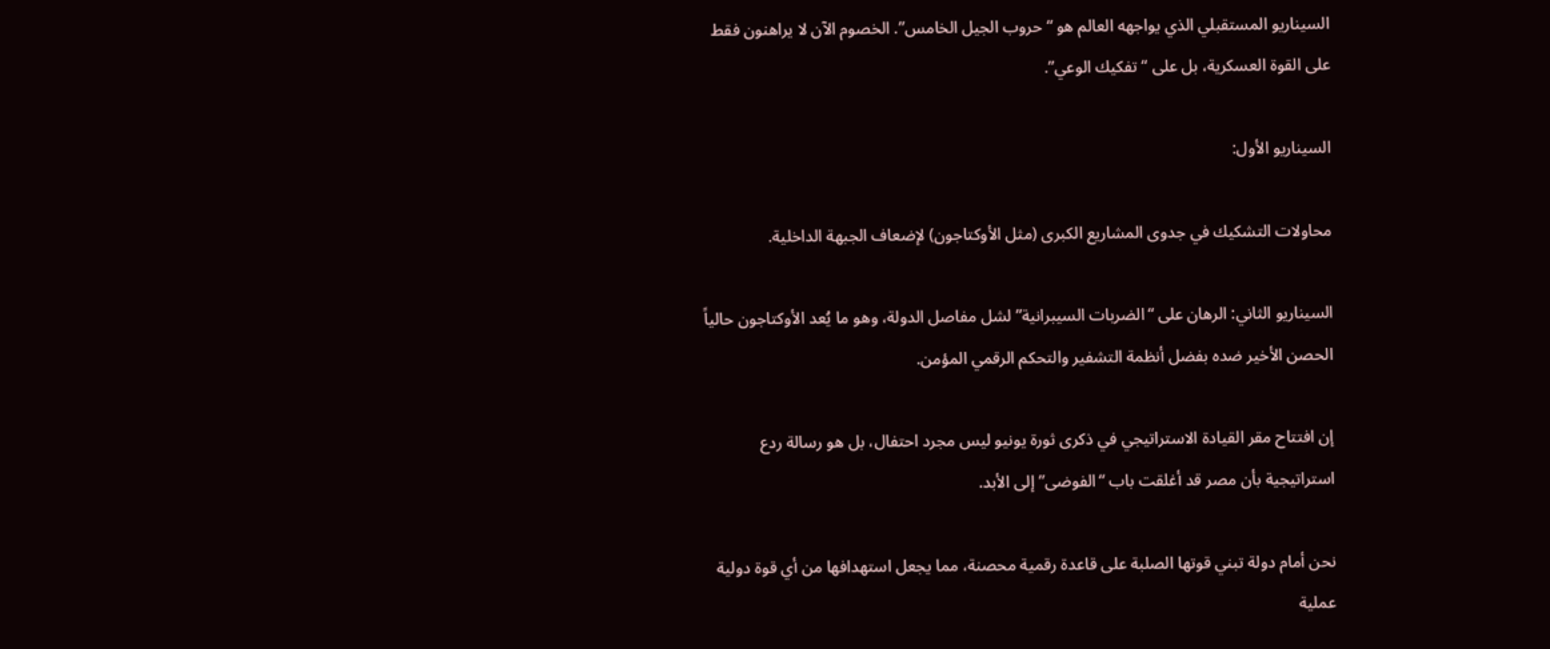السيناريو المستقبلي الذي يواجهه العالم هو “حروب الجيل الخامس”. الخصوم الآن لا يراهنون فقط على القوة العسكرية، بل على “تفكيك الوعي”.

السيناريو الأول:

محاولات التشكيك في جدوى المشاريع الكبرى (مثل الأوكتاجون) لإضعاف الجبهة الداخلية.

السيناريو الثاني: الرهان على “الضربات السيبرانية” لشل مفاصل الدولة، وهو ما يُعد الأوكتاجون حالياً الحصن الأخير ضده بفضل أنظمة التشفير والتحكم الرقمي المؤمن.

إن افتتاح مقر القيادة الاستراتيجي في ذكرى ثورة يونيو ليس مجرد احتفال، بل هو رسالة ردع استراتيجية بأن مصر قد أغلقت باب “الفوضى” إلى الأبد.

نحن أمام دولة تبني قوتها الصلبة على قاعدة رقمية محصنة، مما يجعل استهدافها من أي قوة دولية عملية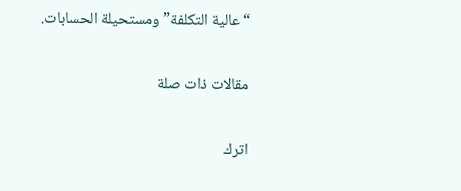“عالية التكلفة” ومستحيلة الحسابات.

مقالات ذات صلة

اترك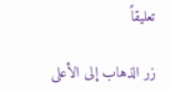تعليقاً

زر الذهاب إلى الأعلى